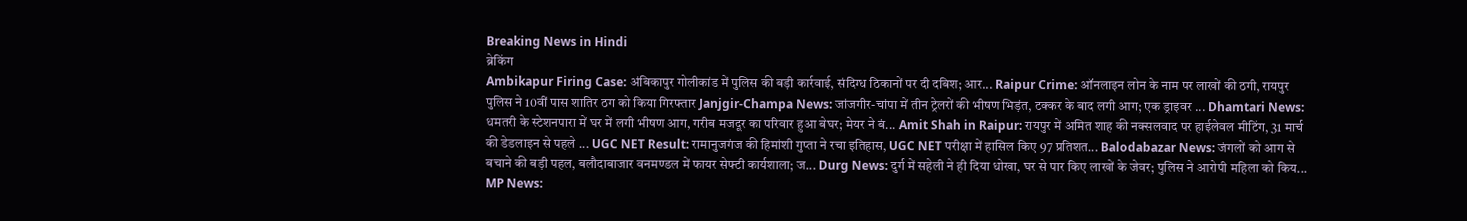Breaking News in Hindi
ब्रेकिंग
Ambikapur Firing Case: अंबिकापुर गोलीकांड में पुलिस की बड़ी कार्रवाई, संदिग्ध ठिकानों पर दी दबिश; आर... Raipur Crime: ऑनलाइन लोन के नाम पर लाखों की ठगी, रायपुर पुलिस ने 10वीं पास शातिर ठग को किया गिरफ्तार Janjgir-Champa News: जांजगीर-चांपा में तीन ट्रेलरों की भीषण भिड़ंत, टक्कर के बाद लगी आग; एक ड्राइवर ... Dhamtari News: धमतरी के स्टेशनपारा में घर में लगी भीषण आग, गरीब मजदूर का परिवार हुआ बेघर; मेयर ने बं... Amit Shah in Raipur: रायपुर में अमित शाह की नक्सलवाद पर हाईलेवल मीटिंग, 31 मार्च की डेडलाइन से पहले ... UGC NET Result: रामानुजगंज की हिमांशी गुप्ता ने रचा इतिहास, UGC NET परीक्षा में हासिल किए 97 प्रतिशत... Balodabazar News: जंगलों को आग से बचाने की बड़ी पहल, बलौदाबाजार वनमण्डल में फायर सेफ्टी कार्यशाला; ज... Durg News: दुर्ग में सहेली ने ही दिया धोखा, घर से पार किए लाखों के जेवर; पुलिस ने आरोपी महिला को किय... MP News: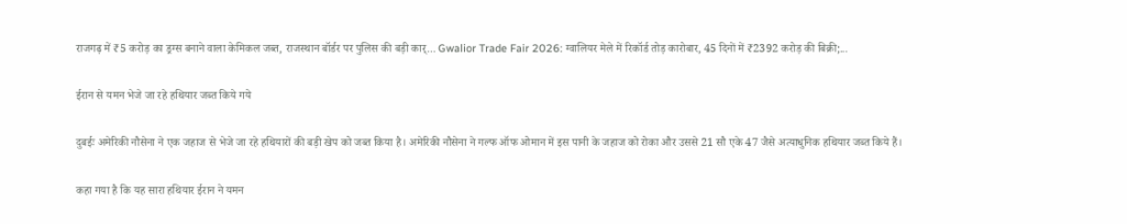राजगढ़ में ₹5 करोड़ का ड्रग्स बनाने वाला केमिकल जब्त, राजस्थान बॉर्डर पर पुलिस की बड़ी कार्... Gwalior Trade Fair 2026: ग्वालियर मेले में रिकॉर्ड तोड़ कारोबार, 45 दिनों में ₹2392 करोड़ की बिक्री;...

ईरान से यमन भेजे जा रहे हथियार जब्त किये गये

दुबईः अमेरिकी नौसेना ने एक जहाज से भेजे जा रहे हथियारों की बड़ी खेप को जब्त किया है। अमेरिकी नौसेना ने गल्फ ऑफ ओमान में इस पानी के जहाज को रोका और उससे 21 सौ एके 47 जैसे अत्याधुनिक हथियार जब्त किये हैं।

कहा गया है कि यह सारा हथियार ईरान ने यमन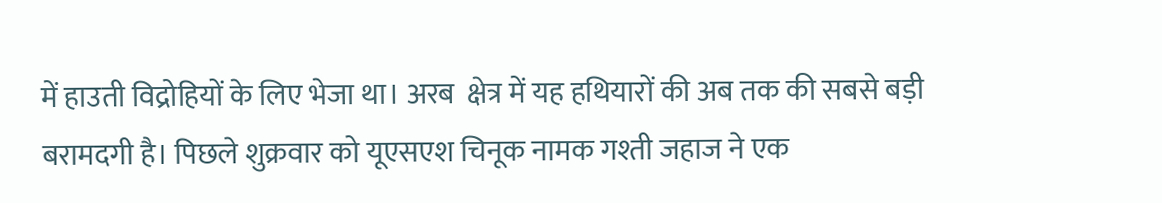में हाउती विद्रोहियों के लिए भेजा था। अरब  क्षेत्र में यह हथियारों की अब तक की सबसे बड़ी बरामदगी है। पिछले शुक्रवार को यूएसएश चिनूक नामक गश्ती जहाज ने एक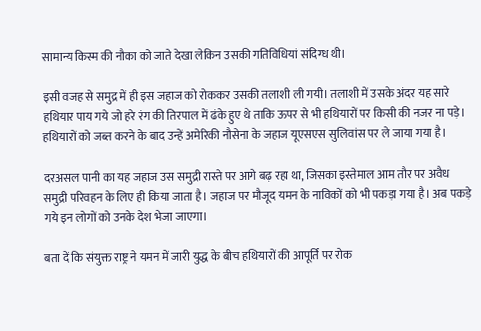सामान्य किस्म की नौका को जाते देखा लेकिन उसकी गतिविधियां संदिग्ध थी।

इसी वजह से समुद्र में ही इस जहाज को रोककर उसकी तलाशी ली गयी। तलाशी में उसके अंदर यह सारे हथियार पाय गये जो हरे रंग की तिरपाल में ढंके हुए थे ताकि ऊपर से भी हथियारों पर किसी की नजर ना पड़े। हथियारों को जब्त करने के बाद उन्हें अमेरिकी नौसेना के जहाज यूएसएस सुलिवांस पर ले जाया गया है।

दरअसल पानी का यह जहाज उस समुद्री रास्ते पर आगे बढ़ रहा था, जिसका इस्तेमाल आम तौर पर अवैध समुद्री परिवहन के लिए ही किया जाता है। जहाज पर मौजूद यमन के नाविकों को भी पकड़ा गया है। अब पकड़े गये इन लोगों को उनके देश भेजा जाएगा।

बता दें कि संयुक्त राष्ट्र ने यमन में जारी युद्ध के बीच हथियारों की आपूर्ति पर रोक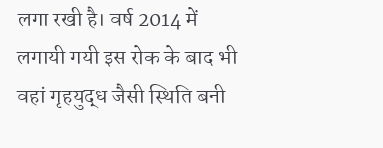लगा रखी है। वर्ष 2014 में लगायी गयी इस रोक के बाद भी वहां गृहयुद्ध जैसी स्थिति बनी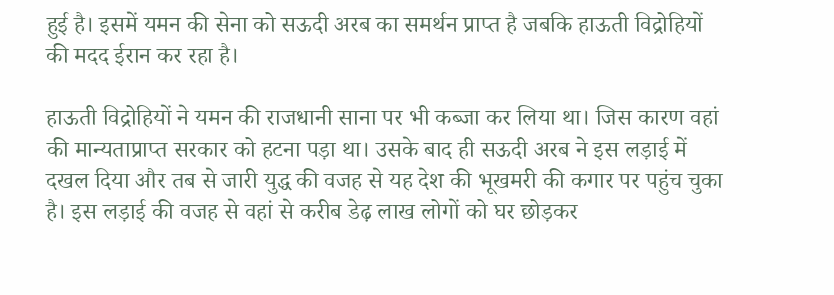हुई है। इसमें यमन की सेना को सऊदी अरब का समर्थन प्राप्त है जबकि हाऊती विद्रोहियों की मदद ईरान कर रहा है।

हाऊती विद्रोहियों ने यमन की राजधानी साना पर भी कब्जा कर लिया था। जिस कारण वहां की मान्यताप्राप्त सरकार को हटना पड़ा था। उसके बाद ही सऊदी अरब ने इस लड़ाई में दखल दिया और तब से जारी युद्ध की वजह से यह देश की भूखमरी की कगार पर पहुंच चुका है। इस लड़ाई की वजह से वहां से करीब डेढ़ लाख लोगों को घर छोड़कर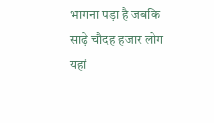भागना पड़ा है जबकि साढ़े चौदह हजार लोग यहां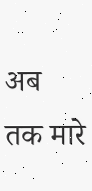अब तक मारे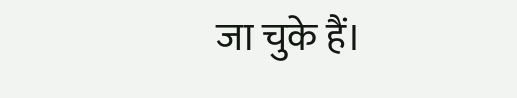जा चुके हैं।